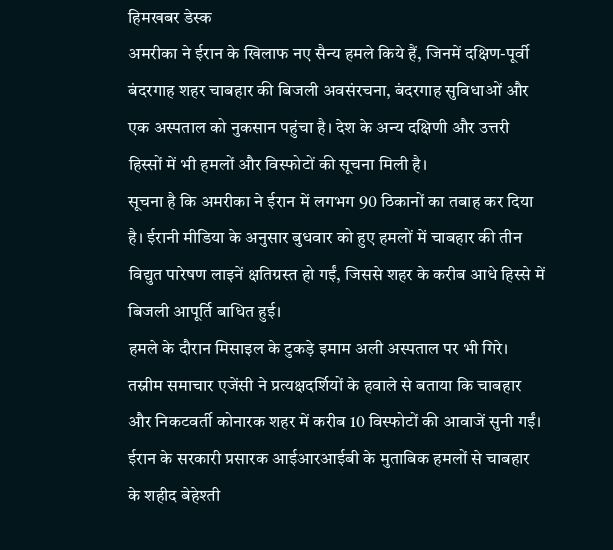हिमखबर डेस्क
अमरीका ने ईरान के खिलाफ नए सैन्य हमले किये हैं, जिनमें दक्षिण-पूर्वी बंदरगाह शहर चाबहार की बिजली अवसंरचना, बंदरगाह सुविधाओं और एक अस्पताल को नुकसान पहुंचा है। देश के अन्य दक्षिणी और उत्तरी हिस्सों में भी हमलों और विस्फोटों की सूचना मिली है।
सूचना है कि अमरीका ने ईरान में लगभग 90 ठिकानों का तबाह कर दिया है। ईरानी मीडिया के अनुसार बुधवार को हुए हमलों में चाबहार की तीन विद्युत पारेषण लाइनें क्षतिग्रस्त हो गईं, जिससे शहर के करीब आधे हिस्से में बिजली आपूर्ति बाधित हुई।
हमले के दौरान मिसाइल के टुकड़े इमाम अली अस्पताल पर भी गिरे। तस्नीम समाचार एजेंसी ने प्रत्यक्षदर्शियों के हवाले से बताया कि चाबहार और निकटवर्ती कोनारक शहर में करीब 10 विस्फोटों की आवाजें सुनी गईं।
ईरान के सरकारी प्रसारक आईआरआईबी के मुताबिक हमलों से चाबहार के शहीद बेहेश्ती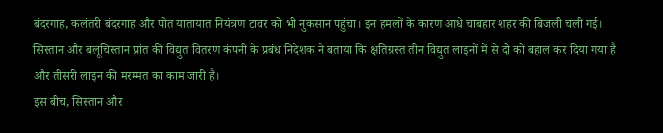बंदरगाह, कलंतरी बंदरगाह और पोत यातायात नियंत्रण टावर को भी नुकसान पहुंचा। इन हमलों के कारण आधे चाबहार शहर की बिजली चली गई।
सिस्तान और बलूचिस्तान प्रांत की विद्युत वितरण कंपनी के प्रबंध निदेशक ने बताया कि क्षतिग्रस्त तीन विद्युत लाइनों में से दो को बहाल कर दिया गया है और तीसरी लाइन की मरम्मत का काम जारी है।
इस बीच, सिस्तान और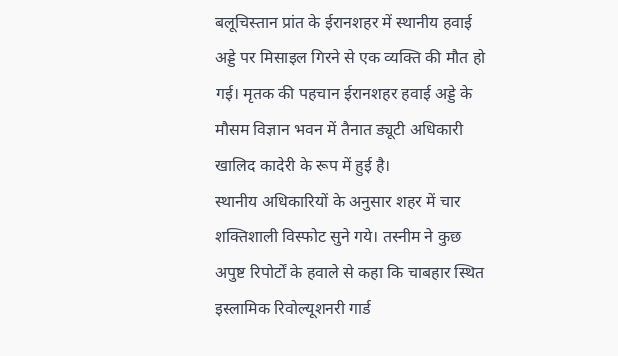बलूचिस्तान प्रांत के ईरानशहर में स्थानीय हवाई अड्डे पर मिसाइल गिरने से एक व्यक्ति की मौत हो गई। मृतक की पहचान ईरानशहर हवाई अड्डे के मौसम विज्ञान भवन में तैनात ड्यूटी अधिकारी खालिद कादेरी के रूप में हुई है।
स्थानीय अधिकारियों के अनुसार शहर में चार शक्तिशाली विस्फोट सुने गये। तस्नीम ने कुछ अपुष्ट रिपोर्टों के हवाले से कहा कि चाबहार स्थित इस्लामिक रिवोल्यूशनरी गार्ड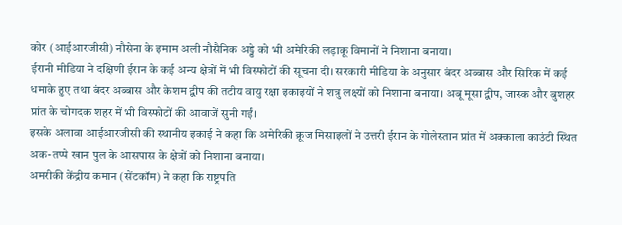कोर (आईआरजीसी) नौसेना के इमाम अली नौसैनिक अड्डे को भी अमेरिकी लड़ाकू विमानों ने निशाना बनाया।
ईरानी मीडिया ने दक्षिणी ईरान के कई अन्य क्षेत्रों में भी विस्फोटों की सूचना दी। सरकारी मीडिया के अनुसार बंदर अब्बास और सिरिक में कई धमाके हुए तथा बंदर अब्बास और केशम द्वीप की तटीय वायु रक्षा इकाइयों ने शत्रु लक्ष्यों को निशाना बनाया। अबू मूसा द्वीप, जास्क और बुशहर प्रांत के चोगदक शहर में भी विस्फोटों की आवाजें सुनी गईं।
इसके अलावा आईआरजीसी की स्थानीय इकाई ने कहा कि अमेरिकी क्रूज मिसाइलों ने उत्तरी ईरान के गोलेस्तान प्रांत में अक्काला काउंटी स्थित अक-तप्पे खान पुल के आसपास के क्षेत्रों को निशाना बनाया।
अमरीकी केंद्रीय कमान (सेंटकॉम) ने कहा कि राष्ट्रपति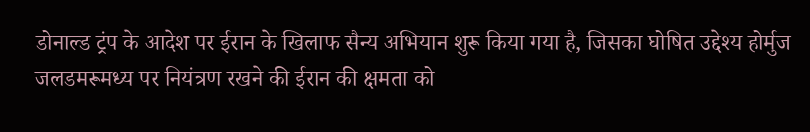डोनाल्ड ट्रंप के आदेश पर ईरान के खिलाफ सैन्य अभियान शुरू किया गया है, जिसका घोषित उद्देश्य होर्मुज जलडमरूमध्य पर नियंत्रण रखने की ईरान की क्षमता को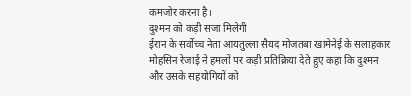कमजोर करना है।
दुश्मन को कड़ी सजा मिलेगी
ईरान के सर्वोच्च नेता आयतुल्ला सैयद मोजतबा खामेनेई के सलाहकार मोहसिन रेजाई ने हमलों पर कड़ी प्रतिक्रिया देते हुए कहा कि दुश्मन और उसके सहयोगियों को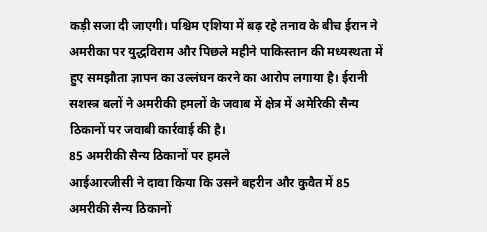कड़ी सजा दी जाएगी। पश्चिम एशिया में बढ़ रहे तनाव के बीच ईरान ने अमरीका पर युद्धविराम और पिछले महीने पाकिस्तान की मध्यस्थता में हुए समझौता ज्ञापन का उल्लंघन करने का आरोप लगाया है। ईरानी सशस्त्र बलों ने अमरीकी हमलों के जवाब में क्षेत्र में अमेरिकी सैन्य ठिकानों पर जवाबी कार्रवाई की है।
85 अमरीकी सैन्य ठिकानों पर हमले
आईआरजीसी ने दावा किया कि उसने बहरीन और कुवैत में 85 अमरीकी सैन्य ठिकानों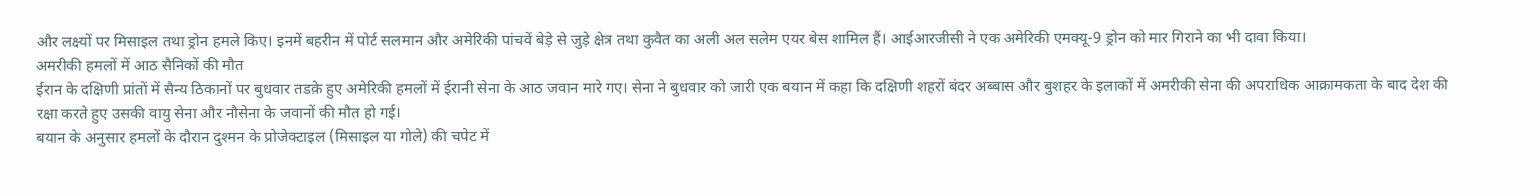और लक्ष्यों पर मिसाइल तथा ड्रोन हमले किए। इनमें बहरीन में पोर्ट सलमान और अमेरिकी पांचवें बेड़े से जुड़े क्षेत्र तथा कुवैत का अली अल सलेम एयर बेस शामिल हैं। आईआरजीसी ने एक अमेरिकी एमक्यू-9 ड्रोन को मार गिराने का भी दावा किया।
अमरीकी हमलों में आठ सैनिकों की मौत
ईरान के दक्षिणी प्रांतों में सैन्य ठिकानों पर बुधवार तडक़े हुए अमेरिकी हमलों में ईरानी सेना के आठ जवान मारे गए। सेना ने बुधवार को जारी एक बयान में कहा कि दक्षिणी शहरों बंदर अब्बास और बुशहर के इलाकों में अमरीकी सेना की अपराधिक आक्रामकता के बाद देश की रक्षा करते हुए उसकी वायु सेना और नौसेना के जवानों की मौत हो गई।
बयान के अनुसार हमलों के दौरान दुश्मन के प्रोजेक्टाइल (मिसाइल या गोले) की चपेट में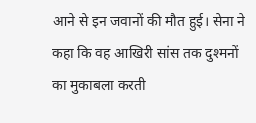आने से इन जवानों की मौत हुई। सेना ने कहा कि वह आखिरी सांस तक दुश्मनों का मुकाबला करती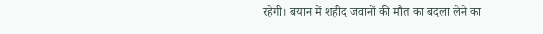रहेगी। बयान में शहीद जवानों की मौत का बदला लेने का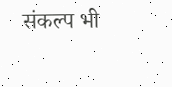संकल्प भी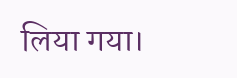लिया गया।